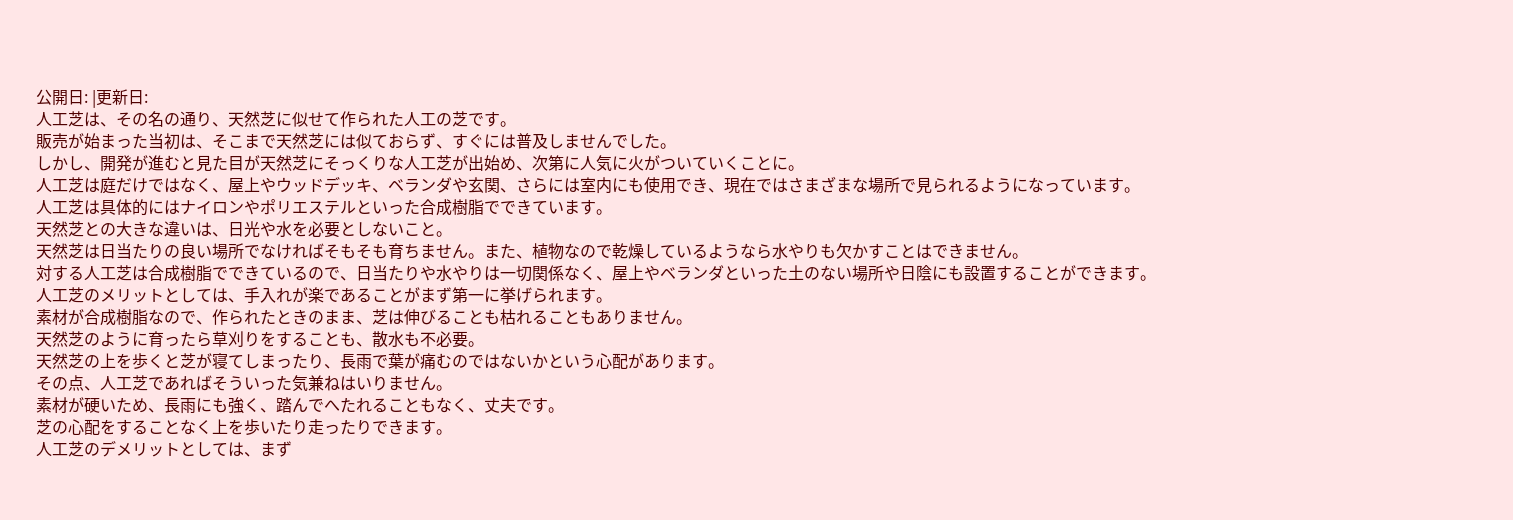公開日: |更新日:
人工芝は、その名の通り、天然芝に似せて作られた人工の芝です。
販売が始まった当初は、そこまで天然芝には似ておらず、すぐには普及しませんでした。
しかし、開発が進むと見た目が天然芝にそっくりな人工芝が出始め、次第に人気に火がついていくことに。
人工芝は庭だけではなく、屋上やウッドデッキ、ベランダや玄関、さらには室内にも使用でき、現在ではさまざまな場所で見られるようになっています。
人工芝は具体的にはナイロンやポリエステルといった合成樹脂でできています。
天然芝との大きな違いは、日光や水を必要としないこと。
天然芝は日当たりの良い場所でなければそもそも育ちません。また、植物なので乾燥しているようなら水やりも欠かすことはできません。
対する人工芝は合成樹脂でできているので、日当たりや水やりは一切関係なく、屋上やベランダといった土のない場所や日陰にも設置することができます。
人工芝のメリットとしては、手入れが楽であることがまず第一に挙げられます。
素材が合成樹脂なので、作られたときのまま、芝は伸びることも枯れることもありません。
天然芝のように育ったら草刈りをすることも、散水も不必要。
天然芝の上を歩くと芝が寝てしまったり、長雨で葉が痛むのではないかという心配があります。
その点、人工芝であればそういった気兼ねはいりません。
素材が硬いため、長雨にも強く、踏んでへたれることもなく、丈夫です。
芝の心配をすることなく上を歩いたり走ったりできます。
人工芝のデメリットとしては、まず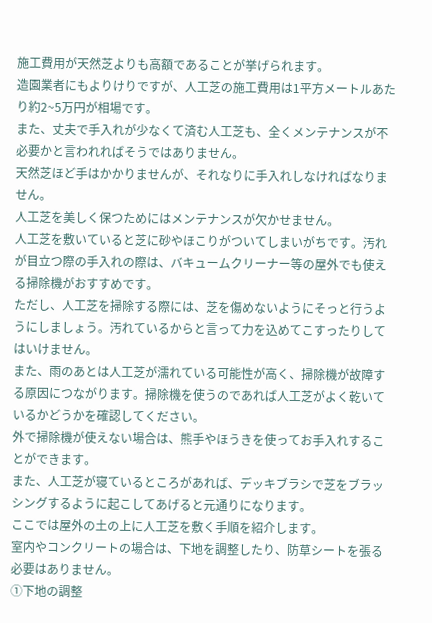施工費用が天然芝よりも高額であることが挙げられます。
造園業者にもよりけりですが、人工芝の施工費用は1平方メートルあたり約2~5万円が相場です。
また、丈夫で手入れが少なくて済む人工芝も、全くメンテナンスが不必要かと言われればそうではありません。
天然芝ほど手はかかりませんが、それなりに手入れしなければなりません。
人工芝を美しく保つためにはメンテナンスが欠かせません。
人工芝を敷いていると芝に砂やほこりがついてしまいがちです。汚れが目立つ際の手入れの際は、バキュームクリーナー等の屋外でも使える掃除機がおすすめです。
ただし、人工芝を掃除する際には、芝を傷めないようにそっと行うようにしましょう。汚れているからと言って力を込めてこすったりしてはいけません。
また、雨のあとは人工芝が濡れている可能性が高く、掃除機が故障する原因につながります。掃除機を使うのであれば人工芝がよく乾いているかどうかを確認してください。
外で掃除機が使えない場合は、熊手やほうきを使ってお手入れすることができます。
また、人工芝が寝ているところがあれば、デッキブラシで芝をブラッシングするように起こしてあげると元通りになります。
ここでは屋外の土の上に人工芝を敷く手順を紹介します。
室内やコンクリートの場合は、下地を調整したり、防草シートを張る必要はありません。
①下地の調整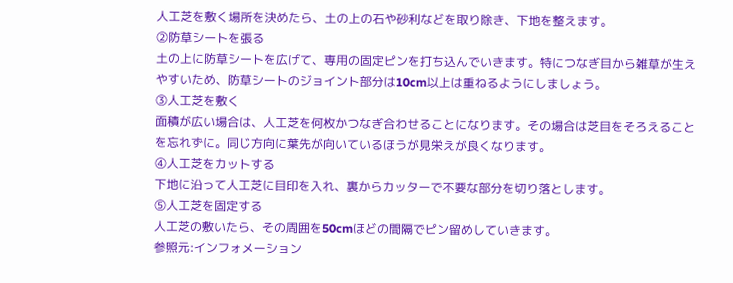人工芝を敷く場所を決めたら、土の上の石や砂利などを取り除き、下地を整えます。
②防草シートを張る
土の上に防草シートを広げて、専用の固定ピンを打ち込んでいきます。特につなぎ目から雑草が生えやすいため、防草シートのジョイント部分は10cm以上は重ねるようにしましょう。
③人工芝を敷く
面積が広い場合は、人工芝を何枚かつなぎ合わせることになります。その場合は芝目をそろえることを忘れずに。同じ方向に葉先が向いているほうが見栄えが良くなります。
④人工芝をカットする
下地に沿って人工芝に目印を入れ、裏からカッターで不要な部分を切り落とします。
⑤人工芝を固定する
人工芝の敷いたら、その周囲を50cmほどの間隔でピン留めしていきます。
参照元:インフォメーション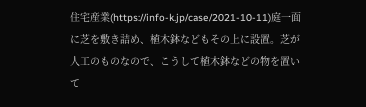住宅産業(https://info-k.jp/case/2021-10-11)庭一面に芝を敷き詰め、植木鉢などもその上に設置。芝が人工のものなので、こうして植木鉢などの物を置いて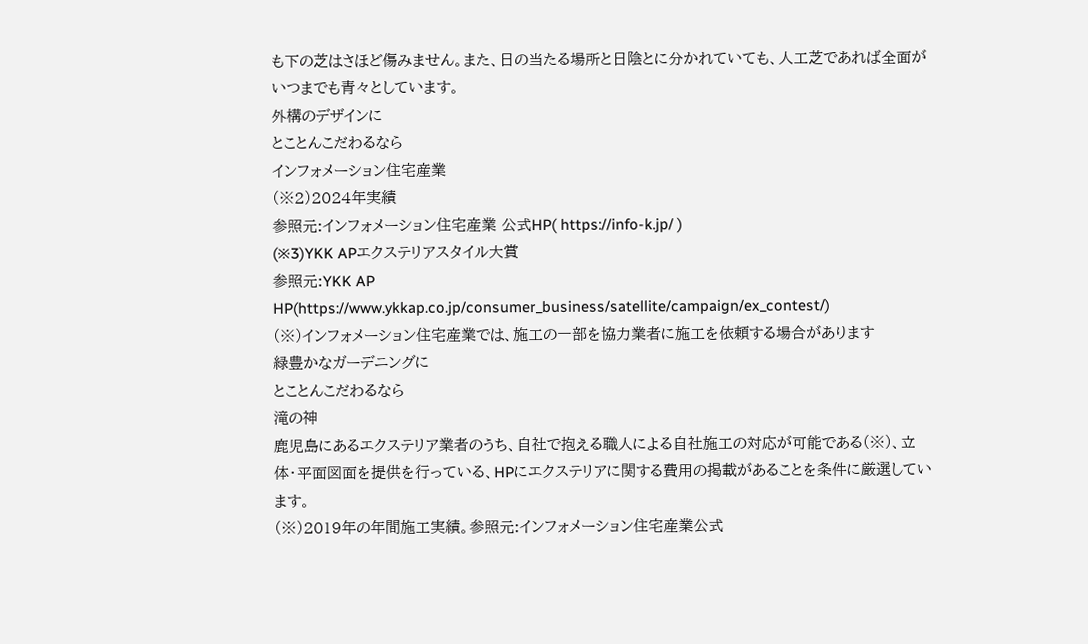も下の芝はさほど傷みません。また、日の当たる場所と日陰とに分かれていても、人工芝であれば全面がいつまでも青々としています。
外構のデザインに
とことんこだわるなら
インフォメーション住宅産業
(※2)2024年実績
参照元:インフォメーション住宅産業 公式HP( https://info-k.jp/ )
(※3)YKK APエクステリアスタイル大賞
参照元:YKK AP HP(https://www.ykkap.co.jp/consumer_business/satellite/campaign/ex_contest/)
(※)インフォメーション住宅産業では、施工の一部を協力業者に施工を依頼する場合があります
緑豊かなガーデニングに
とことんこだわるなら
滝の神
鹿児島にあるエクステリア業者のうち、自社で抱える職人による自社施工の対応が可能である(※)、立体・平面図面を提供を行っている、HPにエクステリアに関する費用の掲載があることを条件に厳選しています。
(※)2019年の年間施工実績。参照元:インフォメーション住宅産業公式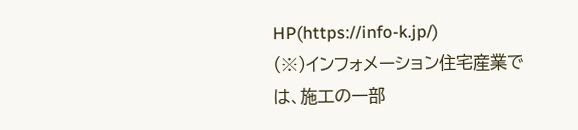HP(https://info-k.jp/)
(※)インフォメーション住宅産業では、施工の一部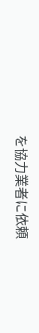を協力業者に依頼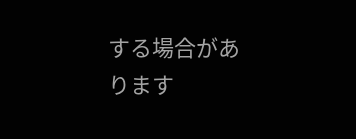する場合があります